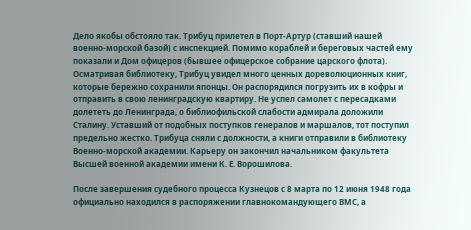Дело якобы обстояло так. Трибуц прилетел в Порт-Артур (ставший нашей военно-морской базой) с инспекцией. Помимо кораблей и береговых частей ему показали и Дом офицеров (бывшее офицерское собрание царского флота). Осматривая библиотеку, Трибуц увидел много ценных дореволюционных книг, которые бережно сохранили японцы. Он распорядился погрузить их в кофры и отправить в свою ленинградскую квартиру. Не успел самолет с пересадками долететь до Ленинграда, о библиофильской слабости адмирала доложили Сталину. Уставший от подобных поступков генералов и маршалов, тот поступил предельно жестко. Трибуца сняли с должности, а книги отправили в библиотеку Военно-морской академии. Карьеру он закончил начальником факультета Высшей военной академии имени К. Е. Ворошилова.

После завершения судебного процесса Кузнецов с 8 марта по 12 июня 1948 года официально находился в распоряжении главнокомандующего ВМС, а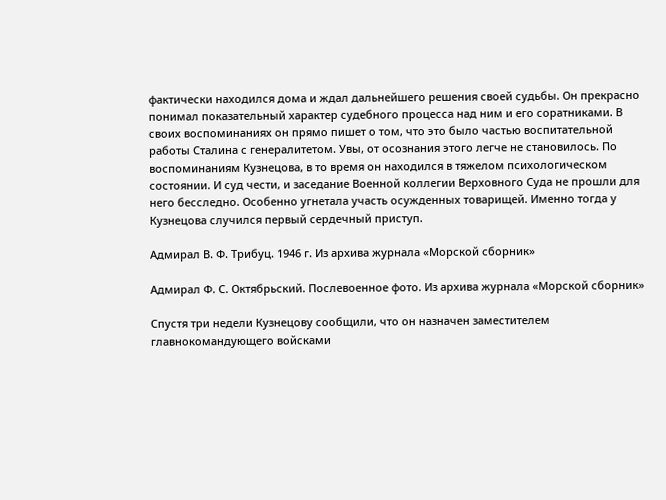фактически находился дома и ждал дальнейшего решения своей судьбы. Он прекрасно понимал показательный характер судебного процесса над ним и его соратниками. В своих воспоминаниях он прямо пишет о том, что это было частью воспитательной работы Сталина с генералитетом. Увы, от осознания этого легче не становилось. По воспоминаниям Кузнецова, в то время он находился в тяжелом психологическом состоянии. И суд чести, и заседание Военной коллегии Верховного Суда не прошли для него бесследно. Особенно угнетала участь осужденных товарищей. Именно тогда у Кузнецова случился первый сердечный приступ.

Адмирал В. Ф. Трибуц. 1946 г. Из архива журнала «Морской сборник»

Адмирал Ф. С. Октябрьский. Послевоенное фото. Из архива журнала «Морской сборник»

Спустя три недели Кузнецову сообщили, что он назначен заместителем главнокомандующего войсками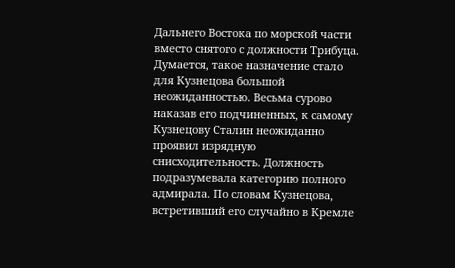Дальнего Востока по морской части вместо снятого с должности Трибуца. Думается, такое назначение стало для Кузнецова большой неожиданностью. Весьма сурово наказав его подчиненных, к самому Кузнецову Сталин неожиданно проявил изрядную снисходительность. Должность подразумевала категорию полного адмирала. По словам Кузнецова, встретивший его случайно в Кремле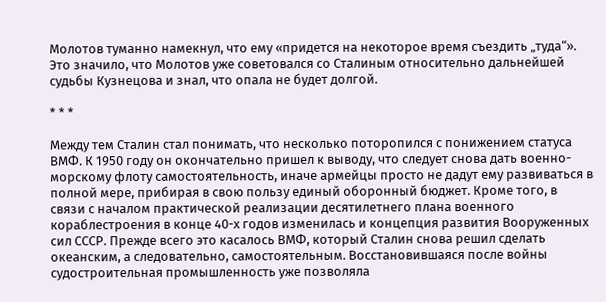Молотов туманно намекнул, что ему «придется на некоторое время съездить „туда“». Это значило, что Молотов уже советовался со Сталиным относительно дальнейшей судьбы Кузнецова и знал, что опала не будет долгой.

* * *

Между тем Сталин стал понимать, что несколько поторопился с понижением статуса ВМФ. К 1950 году он окончательно пришел к выводу, что следует снова дать военно-морскому флоту самостоятельность, иначе армейцы просто не дадут ему развиваться в полной мере, прибирая в свою пользу единый оборонный бюджет. Кроме того, в связи с началом практической реализации десятилетнего плана военного кораблестроения в конце 40-х годов изменилась и концепция развития Вооруженных сил СССР. Прежде всего это касалось ВМФ, который Сталин снова решил сделать океанским, а следовательно, самостоятельным. Восстановившаяся после войны судостроительная промышленность уже позволяла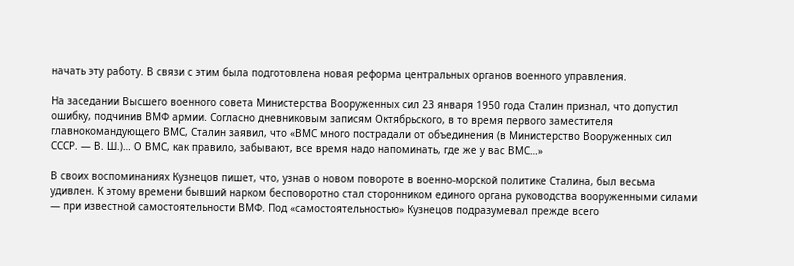начать эту работу. В связи с этим была подготовлена новая реформа центральных органов военного управления.

На заседании Высшего военного совета Министерства Вооруженных сил 23 января 1950 года Сталин признал, что допустил ошибку, подчинив ВМФ армии. Согласно дневниковым записям Октябрьского, в то время первого заместителя главнокомандующего ВМС, Сталин заявил, что «ВМС много пострадали от объединения (в Министерство Вооруженных сил СССР. — В. Ш.)… О ВМС, как правило, забывают, все время надо напоминать, где же у вас ВМС…»

В своих воспоминаниях Кузнецов пишет, что, узнав о новом повороте в военно-морской политике Сталина, был весьма удивлен. К этому времени бывший нарком бесповоротно стал сторонником единого органа руководства вооруженными силами — при известной самостоятельности ВМФ. Под «самостоятельностью» Кузнецов подразумевал прежде всего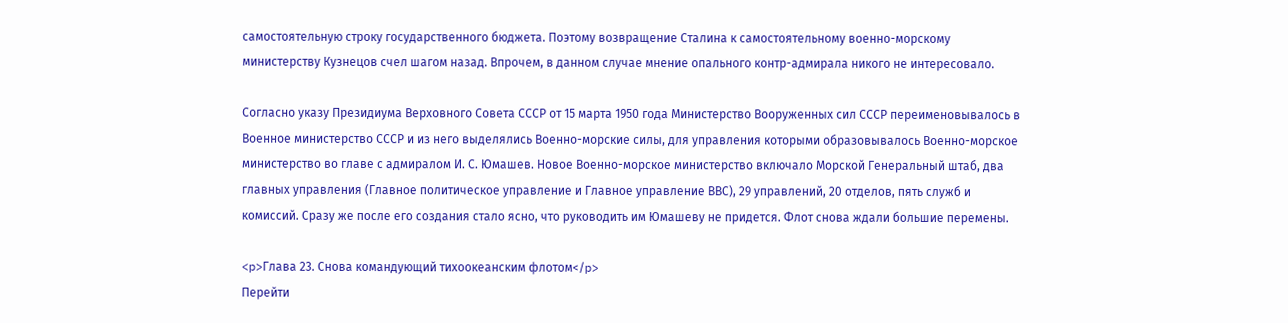самостоятельную строку государственного бюджета. Поэтому возвращение Сталина к самостоятельному военно-морскому министерству Кузнецов счел шагом назад. Впрочем, в данном случае мнение опального контр-адмирала никого не интересовало.

Согласно указу Президиума Верховного Совета СССР от 15 марта 1950 года Министерство Вооруженных сил СССР переименовывалось в Военное министерство СССР и из него выделялись Военно-морские силы, для управления которыми образовывалось Военно-морское министерство во главе с адмиралом И. С. Юмашев. Новое Военно-морское министерство включало Морской Генеральный штаб, два главных управления (Главное политическое управление и Главное управление ВВС), 29 управлений, 20 отделов, пять служб и комиссий. Сразу же после его создания стало ясно, что руководить им Юмашеву не придется. Флот снова ждали большие перемены.

<p>Глава 23. Снова командующий тихоокеанским флотом</p>
Перейти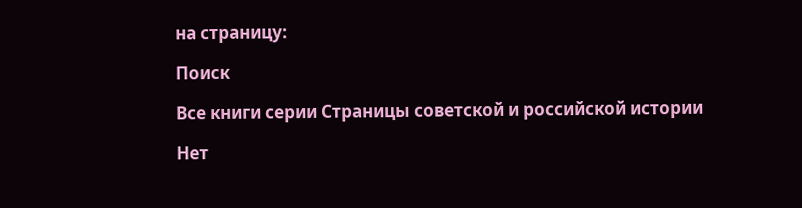на страницу:

Поиск

Все книги серии Страницы советской и российской истории

Нет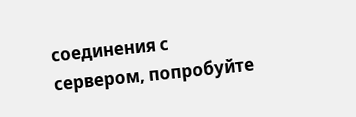соединения с сервером, попробуйте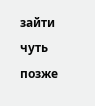зайти чуть позже